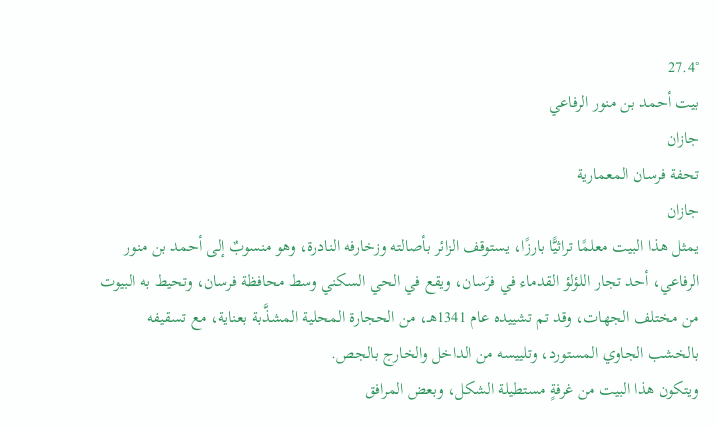27.4°
بيت أحمد بن منور الرفاعي
جازان
تحفة فرسان المعمارية
جازان
يمثل هذا البيت معلمًا تراثيًّا بارزًا، يستوقف الزائر بأصالته وزخارفه النادرة، وهو منسوبٌ إلى أحمد بن منور الرفاعي، أحد تجار اللؤلؤ القدماء في فرَسان، ويقع في الحي السكني وسط محافظة فرسان، وتحيط به البيوت من مختلف الجهات، وقد تم تشييده عام 1341هـ، من الحجارة المحلية المشذَّبة بعناية، مع تسقيفه بالخشب الجاوي المستورد، وتلييسه من الداخل والخارج بالجص.
ويتكون هذا البيت من غرفةٍ مستطيلة الشكل، وبعض المرافق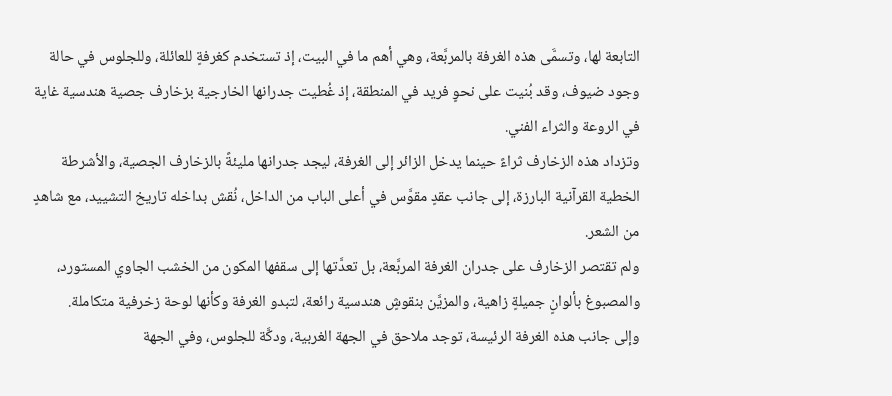التابعة لها، وتسمَّى هذه الغرفة بالمربَّعة، وهي أهم ما في البيت، إذ تستخدم كغرفةٍ للعائلة، وللجلوس في حالة وجود ضيوف، وقد بُنيت على نحوٍ فريد في المنطقة، إذ غُطيت جدرانها الخارجية بزخارف جصية هندسية غاية في الروعة والثراء الفني.
وتزداد هذه الزخارف ثراءً حينما يدخل الزائر إلى الغرفة، ليجد جدرانها مليئةً بالزخارف الجصية، والأشرطة الخطية القرآنية البارزة، إلى جانب عقدٍ مقوَّس في أعلى الباب من الداخل، نُقش بداخله تاريخ التشييد، مع شاهدٍ من الشعر.
ولم تقتصر الزخارف على جدران الغرفة المربَّعة، بل تعدَّتها إلى سقفها المكون من الخشب الجاوي المستورد، والمصبوغ بألوانٍ جميلةٍ زاهية، والمزيَّن بنقوشٍ هندسية رائعة، لتبدو الغرفة وكأنها لوحة زخرفية متكاملة.
وإلى جانب هذه الغرفة الرئيسة، توجد ملاحق في الجهة الغربية، ودكَّة للجلوس، وفي الجهة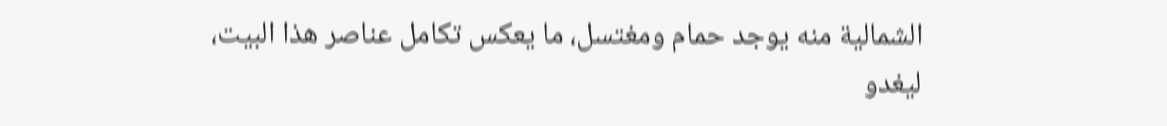الشمالية منه يوجد حمام ومغتسل، ما يعكس تكامل عناصر هذا البيت، ليغدو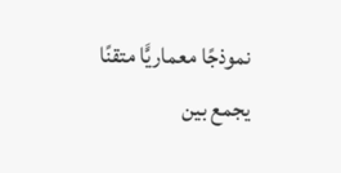نموذجًا معماريًّا متقنًا يجمع بين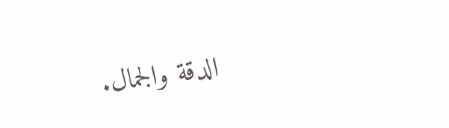الدقة والجمال.